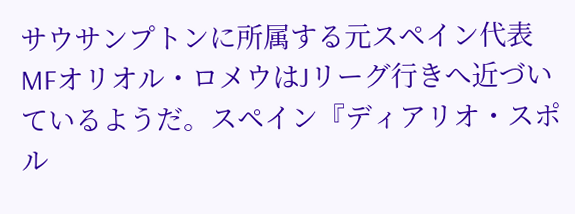サウサンプトンに所属する元スペイン代表MFオリオル・ロメウはJリーグ行きへ近づいているようだ。スペイン『ディアリオ・スポル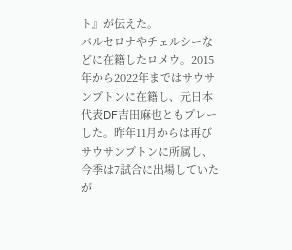ト』が伝えた。
バルセロナやチェルシーなどに在籍したロメウ。2015年から2022年まではサウサンプトンに在籍し、元日本代表DF吉田麻也ともプレーした。昨年11月からは再びサウサンプトンに所属し、今季は7試合に出場していたが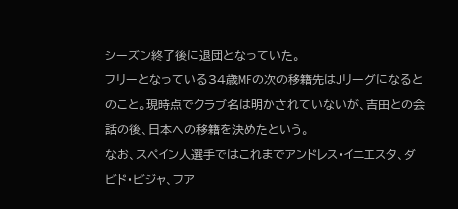シーズン終了後に退団となっていた。
フリーとなっている34歳MFの次の移籍先はJリーグになるとのこと。現時点でクラブ名は明かされていないが、吉田との会話の後、日本への移籍を決めたという。
なお、スペイン人選手ではこれまでアンドレス・イニエスタ、ダビド・ビジャ、フア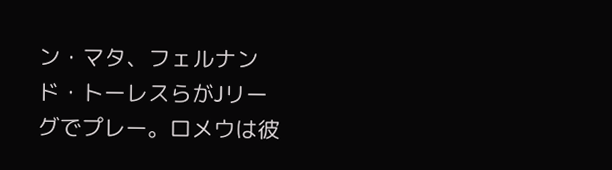ン・マタ、フェルナンド・トーレスらがJリーグでプレー。ロメウは彼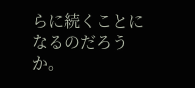らに続くことになるのだろうか。